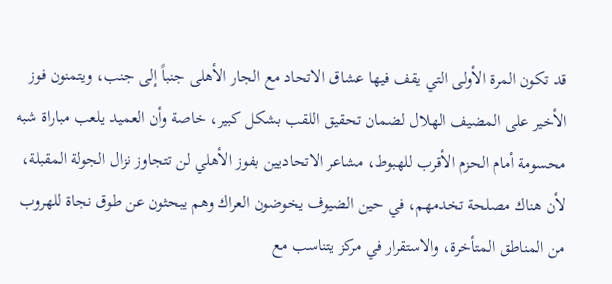قد تكون المرة الأولى التي يقف فيها عشاق الاتحاد مع الجار الأهلى جنباً إلى جنب، ويتمنون فوز الأخير على المضيف الهلال لضمان تحقيق اللقب بشكل كبير، خاصة وأن العميد يلعب مباراة شبه محسومة أمام الحزم الأقرب للهبوط، مشاعر الاتحاديين بفوز الأهلي لن تتجاوز نزال الجولة المقبلة، لأن هناك مصلحة تخدمهم، في حين الضيوف يخوضون العراك وهم يبحثون عن طوق نجاة للهروب من المناطق المتأخرة، والاستقرار في مركز يتناسب مع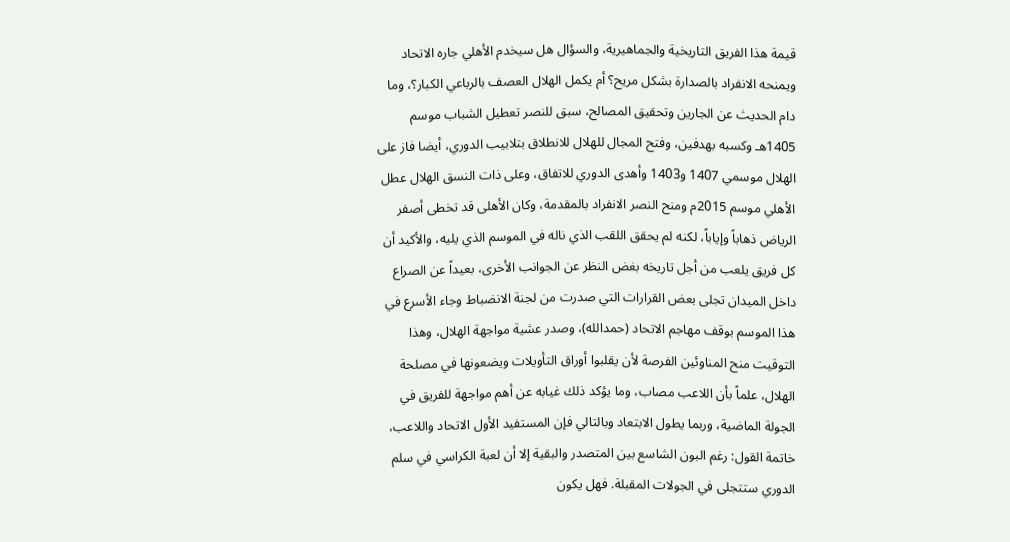قيمة هذا الفريق التاريخية والجماهيرية، والسؤال هل سيخدم الأهلي جاره الاتحاد ويمنحه الانفراد بالصدارة بشكل مريح؟ أم يكمل الهلال العصف بالرباعي الكبار؟، وما دام الحديث عن الجارين وتحقيق المصالح، سبق للنصر تعطيل الشباب موسم 1405هـ وكسبه بهدفين، وفتح المجال للهلال للانطلاق بتلابيب الدوري، أيضا فاز على الهلال موسمي 1407 و1403 وأهدى الدوري للاتفاق، وعلى ذات النسق الهلال عطل الأهلي موسم 2015م ومنح النصر الانفراد بالمقدمة، وكان الأهلى قد تخطى أصفر الرياض ذهاباً وإياباً، لكنه لم يحقق اللقب الذي ناله في الموسم الذي يليه، والأكيد أن كل فريق يلعب من أجل تاريخه بغض النظر عن الجوانب الأخرى، بعيداً عن الصراع داخل الميدان تجلى بعض القرارات التي صدرت من لجنة الانضباط وجاء الأسرع في هذا الموسم بوقف مهاجم الاتحاد (حمدالله)، وصدر عشية مواجهة الهلال، وهذا التوقيت منح المناوئين الفرصة لأن يقلبوا أوراق التأويلات ويضعونها في مصلحة الهلال، علماً بأن اللاعب مصاب، وما يؤكد ذلك غيابه عن أهم مواجهة للفريق في الجولة الماضية، وربما يطول الابتعاد وبالتالي فإن المستفيد الأول الاتحاد واللاعب، خاتمة القول: رغم البون الشاسع بين المتصدر والبقية إلا أن لعبة الكراسي في سلم الدوري ستتجلى في الجولات المقبلة. فهل يكون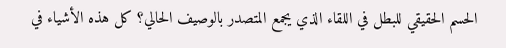الحسم الحقيقي للبطل في اللقاء الذي يجمع المتصدر بالوصيف الحالي؟ كل هذه الأشياء في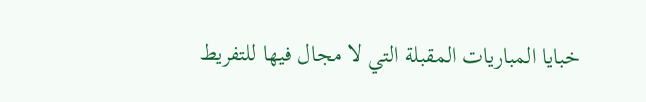خبايا المباريات المقبلة التي لا مجال فيها للتفريط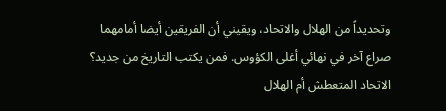وتحديداً من الهلال والاتحاد، ويقيني أن الفريقين أيضا أمامهما صراع آخر في نهائي أغلى الكؤوس. فمن يكتب التاريخ من جديد؟ الاتحاد المتعطش أم الهلال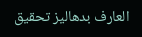العارف بدهاليز تحقيق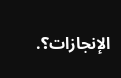الإنجازات؟.